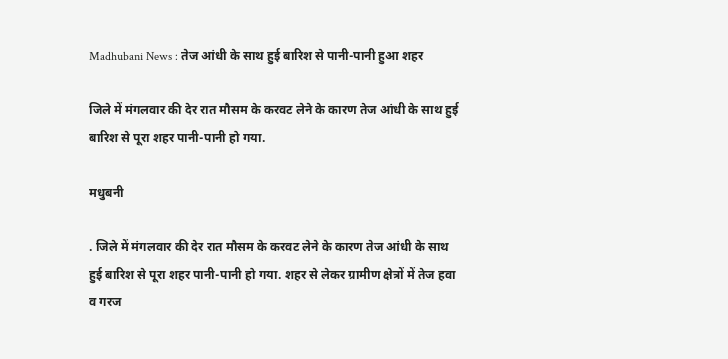Madhubani News : तेज आंधी के साथ हुई बारिश से पानी-पानी हुआ शहर

जिले में मंगलवार की देर रात मौसम के करवट लेने के कारण तेज आंधी के साथ हुई बारिश से पूरा शहर पानी-पानी हो गया.

मधुबनी

. जिले में मंगलवार की देर रात मौसम के करवट लेने के कारण तेज आंधी के साथ हुई बारिश से पूरा शहर पानी-पानी हो गया. शहर से लेकर ग्रामीण क्षेत्रों में तेज हवा व गरज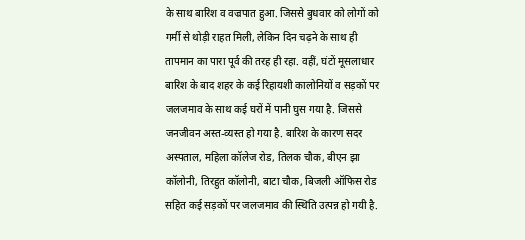के साथ बारिश व वज्रपात हुआ. जिससे बुधवार को लोगों को गर्मी से थोड़ी राहत मिली, लेकिन दिन चढ़ने के साथ ही तापमान का पारा पूर्व की तरह ही रहा. वहीं, घंटों मूसलाधार बारिश के बाद शहर के कई रिहायशी कालोनियों व सड़कों पर जलजमाव के साथ कई घरों में पानी घुस गया है. जिससे जनजीवन अस्त-व्यस्त हो गया है. बारिश के कारण सदर अस्पताल, महिला कॉलेज रोड, तिलक चौक, बीएन झा कॉलोनी, तिरहुत कॉलोनी, बाटा चौक, बिजली ऑफिस रोड सहित कई सड़कों पर जलजमाव की स्थिति उत्पन्न हो गयी है.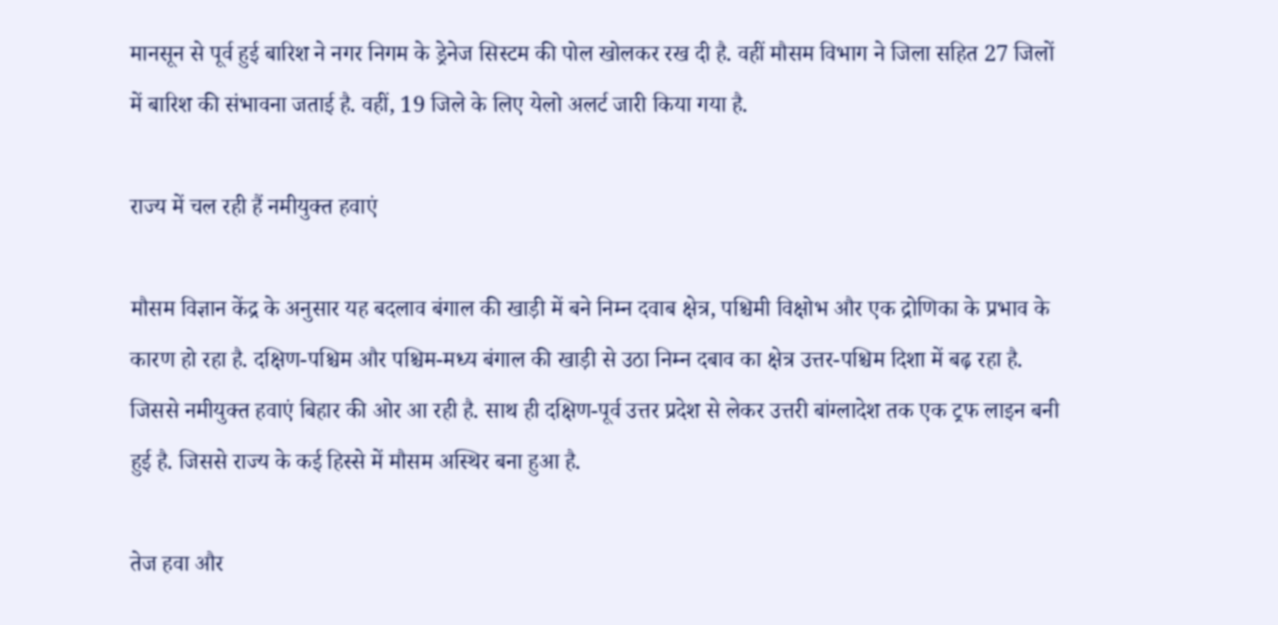मानसून से पूर्व हुई बारिश ने नगर निगम के ड्रेनेज सिस्टम की पोल खोलकर रख दी है. वहीं मौसम विभाग ने जिला सहित 27 जिलों में बारिश की संभावना जताई है. वहीं, 19 जिले के लिए येलो अलर्ट जारी किया गया है.

राज्य में चल रही हैं नमीयुक्त हवाएं

मौसम विज्ञान केंद्र के अनुसार यह बदलाव बंगाल की खाड़ी में बने निम्न दवाब क्षेत्र, पश्चिमी विक्षोभ और एक द्रोणिका के प्रभाव के कारण हो रहा है. दक्षिण-पश्चिम और पश्चिम-मध्य बंगाल की खाड़ी से उठा निम्न दबाव का क्षेत्र उत्तर-पश्चिम दिशा में बढ़ रहा है. जिससे नमीयुक्त हवाएं बिहार की ओर आ रही है. साथ ही दक्षिण-पूर्व उत्तर प्रदेश से लेकर उत्तरी बांग्लादेश तक एक ट्रफ लाइन बनी हुई है. जिससे राज्य के कई हिस्से में मौसम अस्थिर बना हुआ है.

तेज हवा और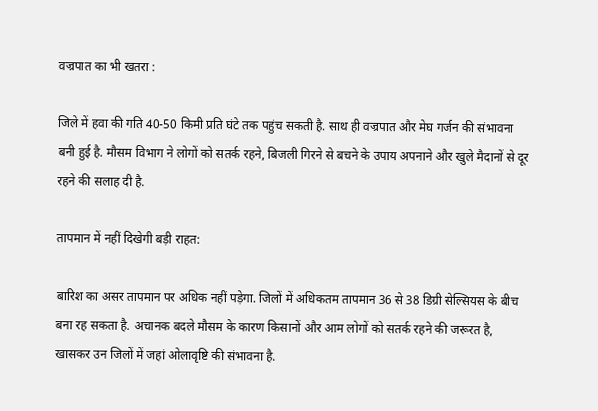वज्रपात का भी खतरा :

जिले में हवा की गति 40-50 किमी प्रति घंटे तक पहुंच सकती है. साथ ही वज्रपात और मेघ गर्जन की संभावना बनी हुई है. मौसम विभाग ने लोगों को सतर्क रहने, बिजली गिरने से बचने के उपाय अपनाने और खुले मैदानों से दूर रहने की सलाह दी है.

तापमान में नहीं दिखेगी बड़ी राहत:

बारिश का असर तापमान पर अधिक नहीं पड़ेगा. जिलों में अधिकतम तापमान 36 से 38 डिग्री सेल्सियस के बीच बना रह सकता है. अचानक बदले मौसम के कारण किसानों और आम लोगों को सतर्क रहने की जरूरत है, खासकर उन जिलों में जहां ओलावृष्टि की संभावना है.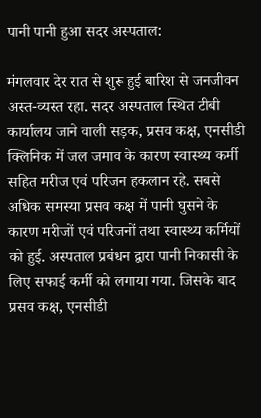पानी पानी हुआ सदर अस्पताल:

मंगलवार देर रात से शुरू हुई बारिश से जनजीवन अस्त-व्यस्त रहा. सदर अस्पताल स्थित टीबी कार्यालय जाने वाली सड़क, प्रसव कक्ष, एनसीडी क्लिनिक में जल जमाव के कारण स्वास्थ्य कर्मी सहित मरीज एवं परिजन हकलान रहे. सबसे अधिक समस्या प्रसव कक्ष में पानी घुसने के कारण मरीजों एवं परिजनों तथा स्वास्थ्य कर्मियों को हुई. अस्पताल प्रबंधन द्वारा पानी निकासी के लिए सफाई कर्मी को लगाया गया. जिसके बाद प्रसव कक्ष, एनसीडी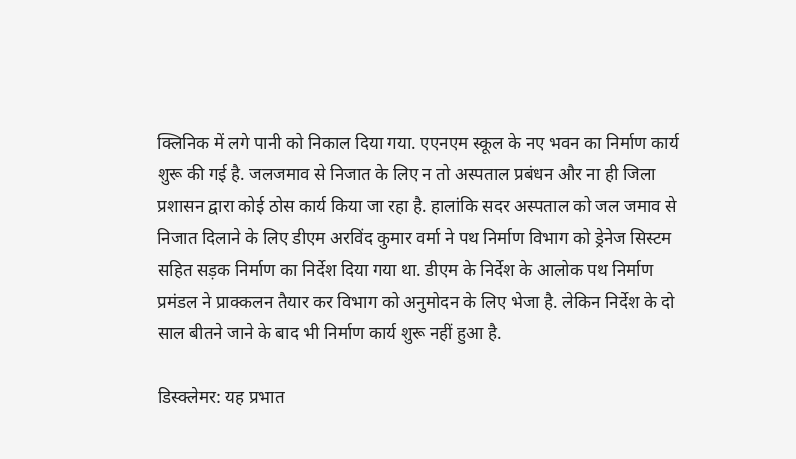क्लिनिक में लगे पानी को निकाल दिया गया. एएनएम स्कूल के नए भवन का निर्माण कार्य शुरू की गई है. जलजमाव से निजात के लिए न तो अस्पताल प्रबंधन और ना ही जिला प्रशासन द्वारा कोई ठोस कार्य किया जा रहा है. हालांकि सदर अस्पताल को जल जमाव से निजात दिलाने के लिए डीएम अरविंद कुमार वर्मा ने पथ निर्माण विभाग को ड्रेनेज सिस्टम सहित सड़क निर्माण का निर्देश दिया गया था. डीएम के निर्देश के आलोक पथ निर्माण प्रमंडल ने प्राक्कलन तैयार कर विभाग को अनुमोदन के लिए भेजा है. लेकिन निर्देश के दो साल बीतने जाने के बाद भी निर्माण कार्य शुरू नहीं हुआ है.

डिस्क्लेमर: यह प्रभात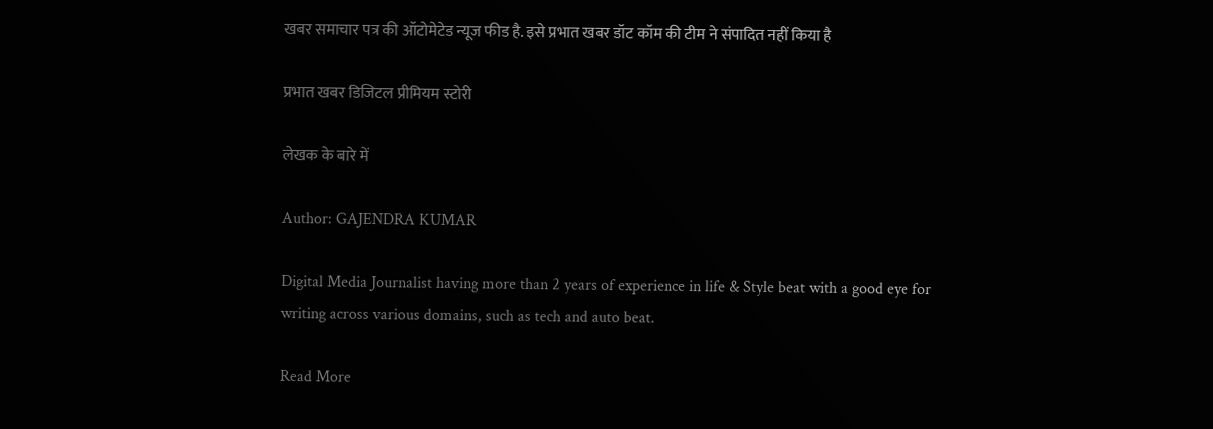खबर समाचार पत्र की ऑटोमेटेड न्यूज फीड है. इसे प्रभात खबर डॉट कॉम की टीम ने संपादित नहीं किया है

प्रभात खबर डिजिटल प्रीमियम स्टोरी

लेखक के बारे में

Author: GAJENDRA KUMAR

Digital Media Journalist having more than 2 years of experience in life & Style beat with a good eye for writing across various domains, such as tech and auto beat.

Read More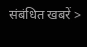संबंधित खबरें >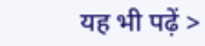यह भी पढ़ें >